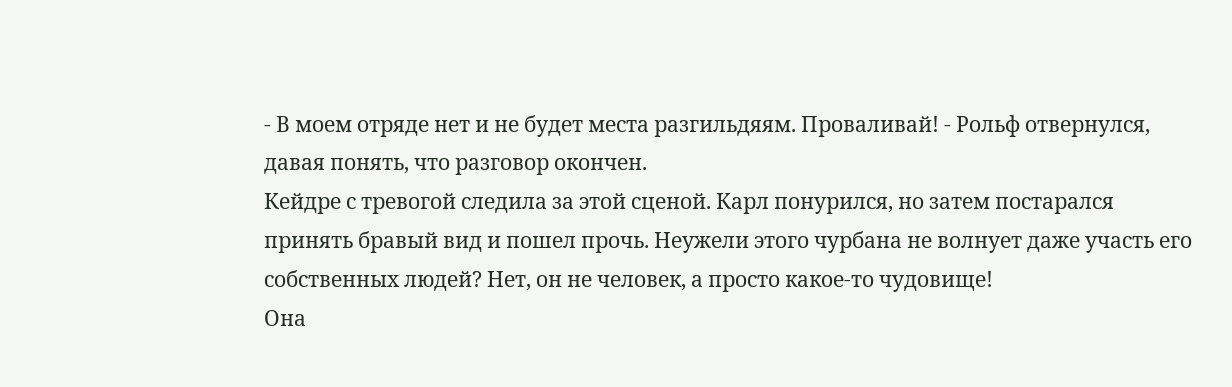- В моем отряде нет и не будет места разгильдяям. Проваливай! - Рольф отвернулся, давая понять, что разговор окончен.
Кейдре с тревогой следила за этой сценой. Карл понурился, но затем постарался принять бравый вид и пошел прочь. Неужели этого чурбана не волнует даже участь его собственных людей? Нет, он не человек, а просто какое-то чудовище!
Она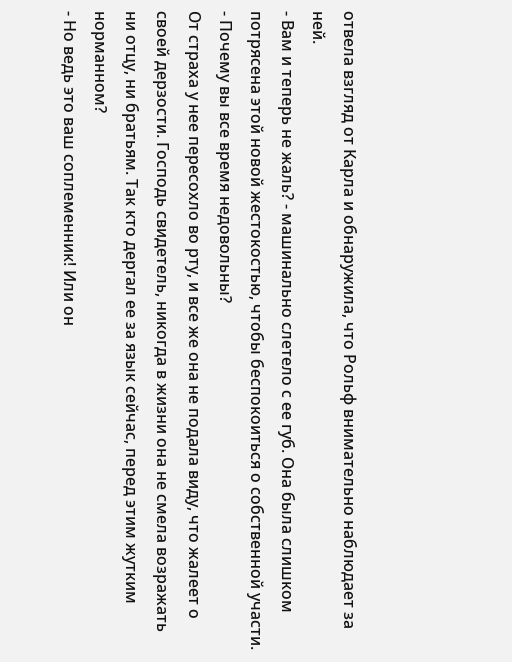отвела взгляд от Карла и обнаружила, что Рольф внимательно наблюдает за ней.
- Вам и теперь не жаль? - машинально слетело с ее губ. Она была слишком потрясена этой новой жестокостью, чтобы беспокоиться о собственной участи.
- Почему вы все время недовольны?
От страха у нее пересохло во рту, и все же она не подала виду, что жалеет о своей дерзости. Господь свидетель, никогда в жизни она не смела возражать ни отцу, ни братьям. Так кто дергал ее за язык сейчас, перед этим жутким норманном?
- Но ведь это ваш соплеменник! Или он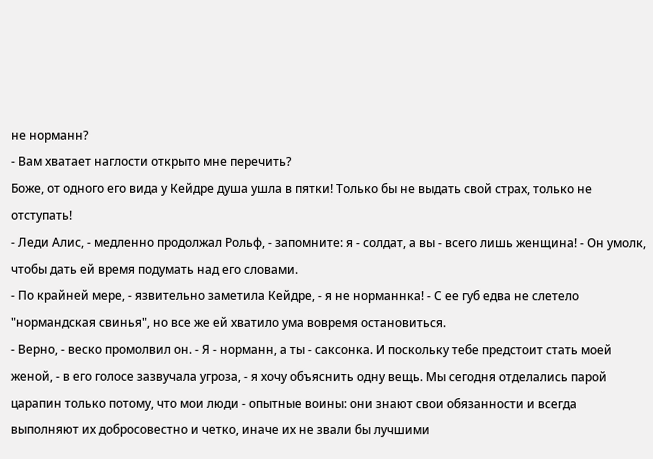не норманн?
- Вам хватает наглости открыто мне перечить?
Боже, от одного его вида у Кейдре душа ушла в пятки! Только бы не выдать свой страх, только не отступать!
- Леди Алис, - медленно продолжал Рольф, - запомните: я - солдат, а вы - всего лишь женщина! - Он умолк, чтобы дать ей время подумать над его словами.
- По крайней мере, - язвительно заметила Кейдре, - я не норманнка! - С ее губ едва не слетело "нормандская свинья", но все же ей хватило ума вовремя остановиться.
- Верно, - веско промолвил он. - Я - норманн, а ты - саксонка. И поскольку тебе предстоит стать моей женой, - в его голосе зазвучала угроза, - я хочу объяснить одну вещь. Мы сегодня отделались парой царапин только потому, что мои люди - опытные воины: они знают свои обязанности и всегда выполняют их добросовестно и четко, иначе их не звали бы лучшими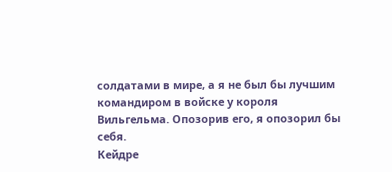солдатами в мире, а я не был бы лучшим командиром в войске у короля Вильгельма. Опозорив его, я опозорил бы себя.
Кейдре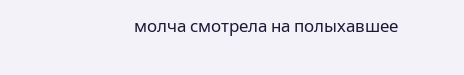молча смотрела на полыхавшее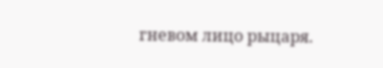гневом лицо рыцаря.